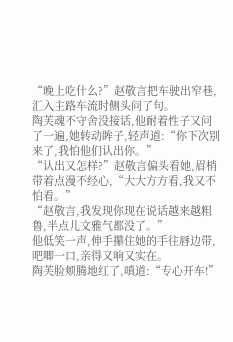“晚上吃什么?”赵敬言把车驶出窄巷,汇入主路车流时侧头问了句。
陶芙魂不守舍没接话,他耐着性子又问了一遍,她转动眸子,轻声道:“你下次别来了,我怕他们认出你。”
“认出又怎样?”赵敬言偏头看她,眉梢带着点漫不经心,“大大方方看,我又不怕看。”
“赵敬言,我发现你现在说话越来越粗鲁,半点儿文雅气都没了。”
他低笑一声,伸手攥住她的手往唇边带,吧唧一口,亲得又响又实在。
陶芙脸颊腾地红了,嗔道:“专心开车!”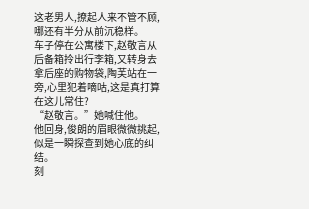这老男人,撩起人来不管不顾,哪还有半分从前沉稳样。
车子停在公寓楼下,赵敬言从后备箱拎出行李箱,又转身去拿后座的购物袋,陶芙站在一旁,心里犯着嘀咕,这是真打算在这儿常住?
“赵敬言。”她喊住他。
他回身,俊朗的眉眼微微挑起,似是一瞬探查到她心底的纠结。
刻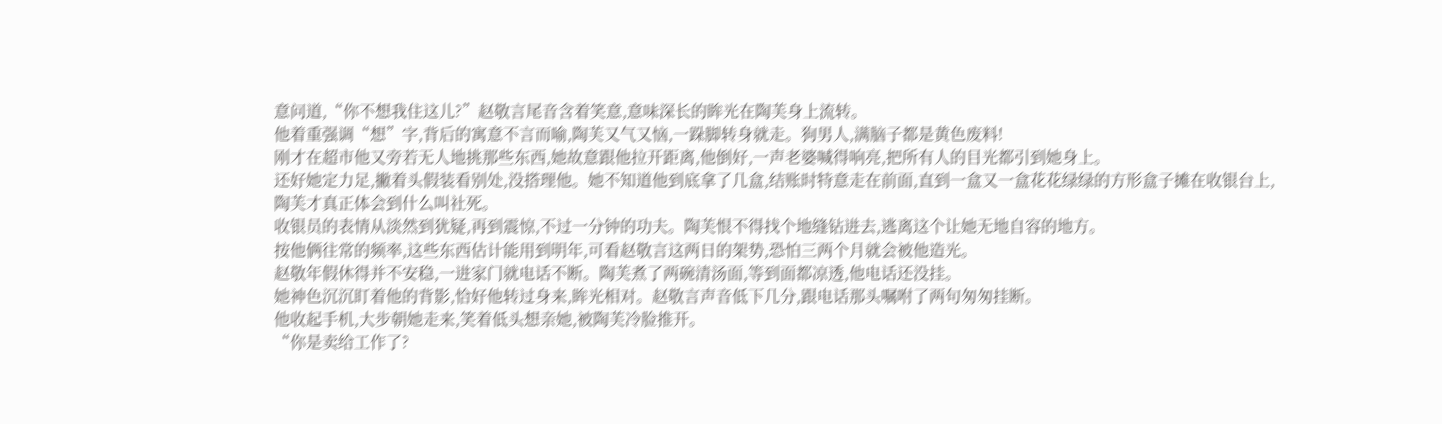意问道,“你不想我住这儿?”赵敬言尾音含着笑意,意味深长的眸光在陶芙身上流转。
他着重强调“想”字,背后的寓意不言而喻,陶芙又气又恼,一跺脚转身就走。狗男人,满脑子都是黄色废料!
刚才在超市他又旁若无人地挑那些东西,她故意跟他拉开距离,他倒好,一声老婆喊得响亮,把所有人的目光都引到她身上。
还好她定力足,撇着头假装看别处,没搭理他。她不知道他到底拿了几盒,结账时特意走在前面,直到一盒又一盒花花绿绿的方形盒子摊在收银台上,陶芙才真正体会到什么叫社死。
收银员的表情从淡然到犹疑,再到震惊,不过一分钟的功夫。陶芙恨不得找个地缝钻进去,逃离这个让她无地自容的地方。
按他俩往常的频率,这些东西估计能用到明年,可看赵敬言这两日的架势,恐怕三两个月就会被他造光。
赵敬年假休得并不安稳,一进家门就电话不断。陶芙煮了两碗清汤面,等到面都凉透,他电话还没挂。
她神色沉沉盯着他的背影,恰好他转过身来,眸光相对。赵敬言声音低下几分,跟电话那头嘱咐了两句匆匆挂断。
他收起手机,大步朝她走来,笑着低头想亲她,被陶芙冷脸推开。
“你是卖给工作了?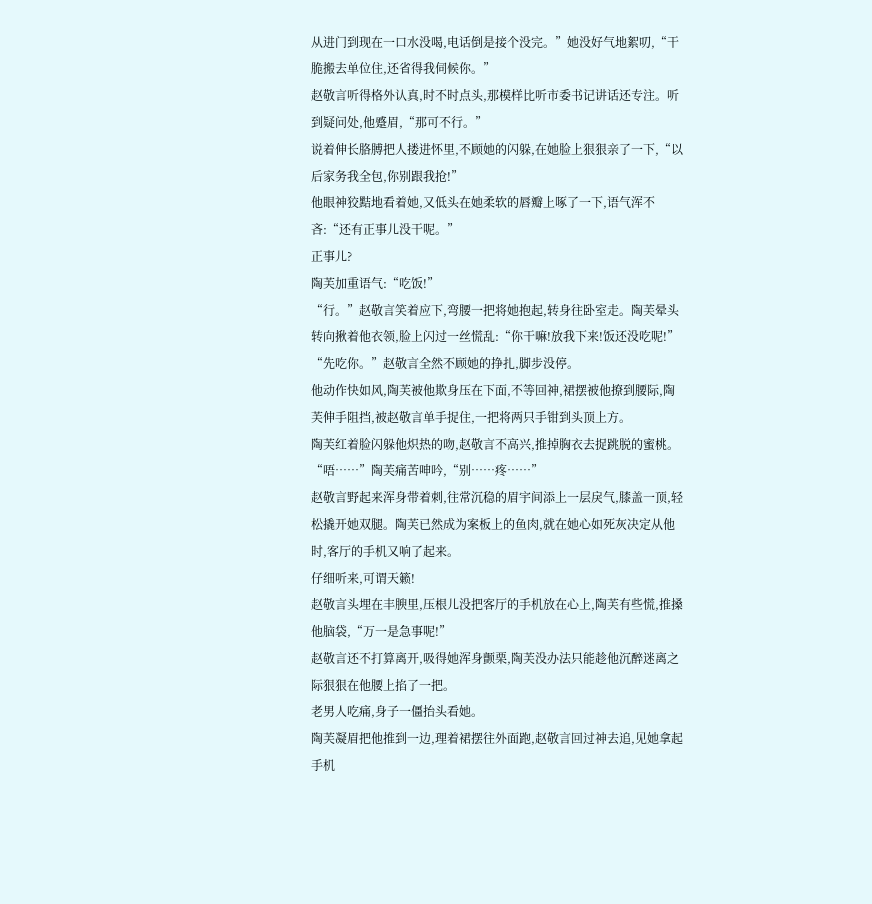从进门到现在一口水没喝,电话倒是接个没完。”她没好气地絮叨,“干脆搬去单位住,还省得我伺候你。”
赵敬言听得格外认真,时不时点头,那模样比听市委书记讲话还专注。听到疑问处,他蹙眉,“那可不行。”
说着伸长胳膊把人搂进怀里,不顾她的闪躲,在她脸上狠狠亲了一下,“以后家务我全包,你别跟我抢!”
他眼神狡黠地看着她,又低头在她柔软的唇瓣上啄了一下,语气浑不吝:“还有正事儿没干呢。”
正事儿?
陶芙加重语气:“吃饭!”
“行。”赵敬言笑着应下,弯腰一把将她抱起,转身往卧室走。陶芙晕头转向揪着他衣领,脸上闪过一丝慌乱:“你干嘛!放我下来!饭还没吃呢!”
“先吃你。”赵敬言全然不顾她的挣扎,脚步没停。
他动作快如风,陶芙被他欺身压在下面,不等回神,裙摆被他撩到腰际,陶芙伸手阻挡,被赵敬言单手捉住,一把将两只手钳到头顶上方。
陶芙红着脸闪躲他炽热的吻,赵敬言不高兴,推掉胸衣去捉跳脱的蜜桃。
“唔……”陶芙痛苦呻吟,“别……疼……”
赵敬言野起来浑身带着刺,往常沉稳的眉宇间添上一层戾气,膝盖一顶,轻松撬开她双腿。陶芙已然成为案板上的鱼肉,就在她心如死灰决定从他时,客厅的手机又响了起来。
仔细听来,可谓天籁!
赵敬言头埋在丰腴里,压根儿没把客厅的手机放在心上,陶芙有些慌,推搡他脑袋,“万一是急事呢!”
赵敬言还不打算离开,吸得她浑身颤栗,陶芙没办法只能趁他沉醉迷离之际狠狠在他腰上掐了一把。
老男人吃痛,身子一僵抬头看她。
陶芙凝眉把他推到一边,理着裙摆往外面跑,赵敬言回过神去追,见她拿起手机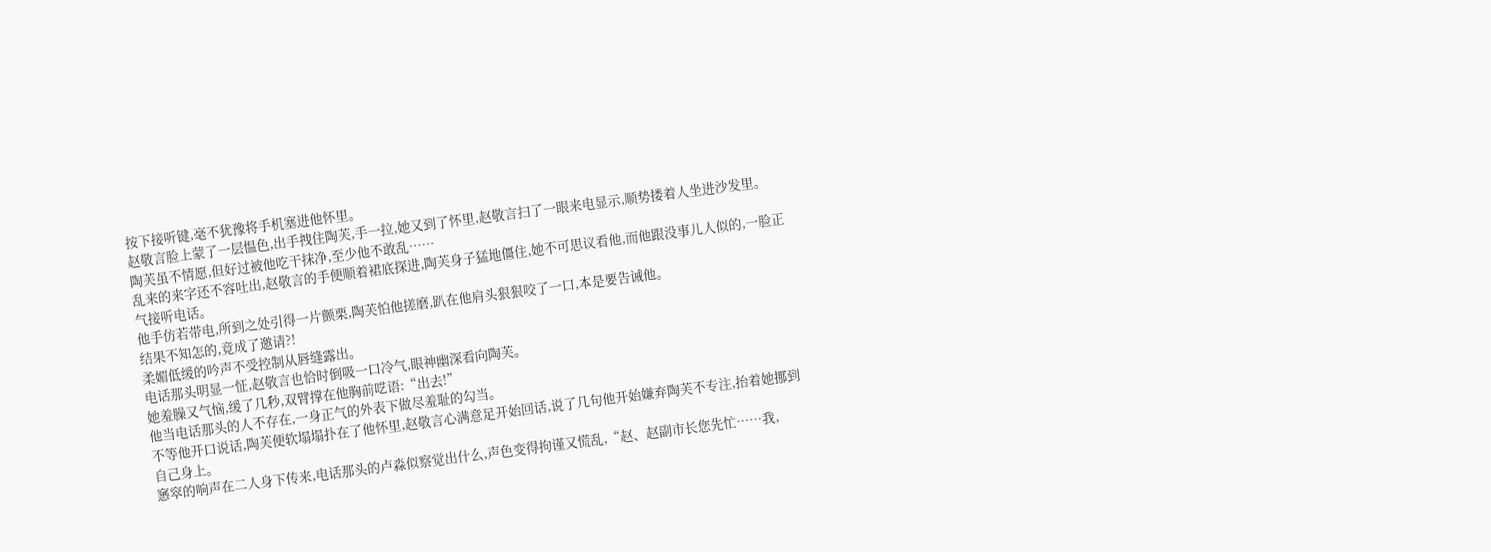按下接听键,毫不犹豫将手机塞进他怀里。
赵敬言脸上蒙了一层愠色,出手拽住陶芙,手一拉,她又到了怀里,赵敬言扫了一眼来电显示,顺势搂着人坐进沙发里。
陶芙虽不情愿,但好过被他吃干抹净,至少他不敢乱……
乱来的来字还不容吐出,赵敬言的手便顺着裙底探进,陶芙身子猛地僵住,她不可思议看他,而他跟没事儿人似的,一脸正气接听电话。
他手仿若带电,所到之处引得一片颤栗,陶芙怕他搓磨,趴在他肩头狠狠咬了一口,本是要告诫他。
结果不知怎的,竟成了邀请?!
柔媚低缓的吟声不受控制从唇缝露出。
电话那头明显一怔,赵敬言也恰时倒吸一口冷气,眼神幽深看向陶芙。
她羞臊又气恼,缓了几秒,双臂撑在他胸前呓语:“出去!”
他当电话那头的人不存在,一身正气的外表下做尽羞耻的勾当。
不等他开口说话,陶芙便软塌塌扑在了他怀里,赵敬言心满意足开始回话,说了几句他开始嫌弃陶芙不专注,抬着她挪到自己身上。
窸窣的响声在二人身下传来,电话那头的卢淼似察觉出什么,声色变得拘谨又慌乱,“赵、赵副市长您先忙……我,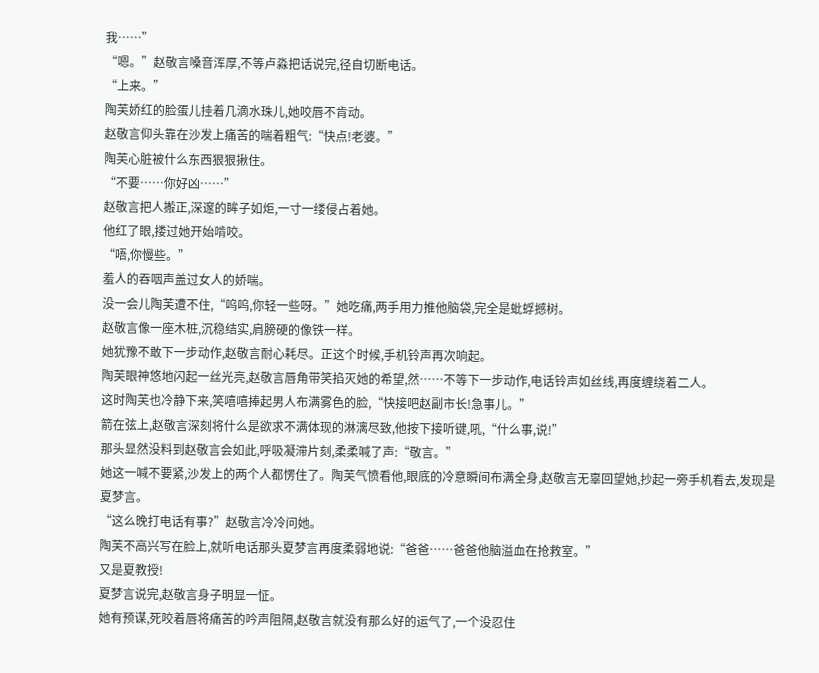我……”
“嗯。”赵敬言嗓音浑厚,不等卢淼把话说完,径自切断电话。
“上来。”
陶芙娇红的脸蛋儿挂着几滴水珠儿,她咬唇不肯动。
赵敬言仰头靠在沙发上痛苦的喘着粗气:“快点!老婆。”
陶芙心脏被什么东西狠狠揪住。
“不要……你好凶……”
赵敬言把人搬正,深邃的眸子如炬,一寸一缕侵占着她。
他红了眼,搂过她开始啃咬。
“唔,你慢些。”
羞人的吞咽声盖过女人的娇喘。
没一会儿陶芙遭不住,“呜呜,你轻一些呀。”她吃痛,两手用力推他脑袋,完全是蚍蜉撼树。
赵敬言像一座木桩,沉稳结实,肩膀硬的像铁一样。
她犹豫不敢下一步动作,赵敬言耐心耗尽。正这个时候,手机铃声再次响起。
陶芙眼神悠地闪起一丝光亮,赵敬言唇角带笑掐灭她的希望,然……不等下一步动作,电话铃声如丝线,再度缠绕着二人。
这时陶芙也冷静下来,笑嘻嘻捧起男人布满雾色的脸,“快接吧赵副市长!急事儿。”
箭在弦上,赵敬言深刻将什么是欲求不满体现的淋漓尽致,他按下接听键,吼,“什么事,说!”
那头显然没料到赵敬言会如此,呼吸凝滞片刻,柔柔喊了声:“敬言。”
她这一喊不要紧,沙发上的两个人都愣住了。陶芙气愤看他,眼底的冷意瞬间布满全身,赵敬言无辜回望她,抄起一旁手机看去,发现是夏梦言。
“这么晚打电话有事?”赵敬言冷冷问她。
陶芙不高兴写在脸上,就听电话那头夏梦言再度柔弱地说:“爸爸……爸爸他脑溢血在抢救室。”
又是夏教授!
夏梦言说完,赵敬言身子明显一怔。
她有预谋,死咬着唇将痛苦的吟声阻隔,赵敬言就没有那么好的运气了,一个没忍住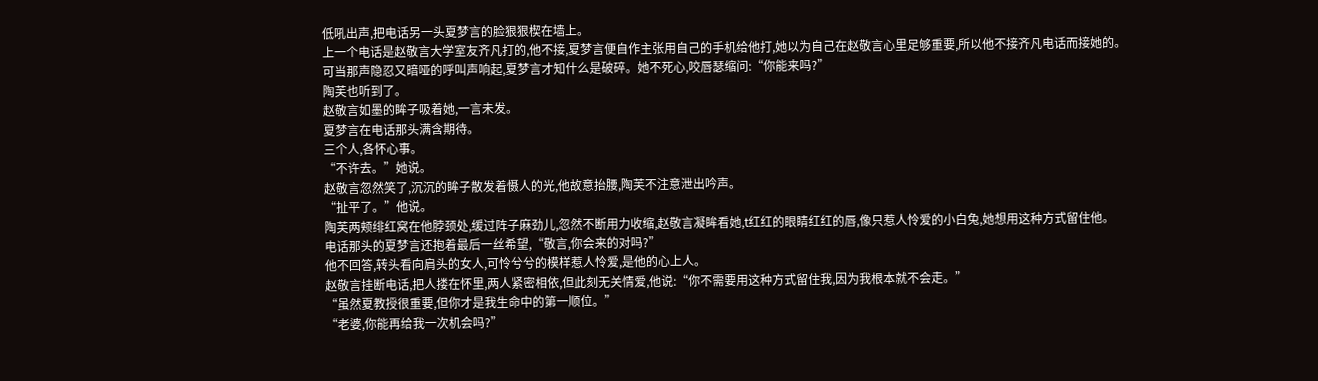低吼出声,把电话另一头夏梦言的脸狠狠楔在墙上。
上一个电话是赵敬言大学室友齐凡打的,他不接,夏梦言便自作主张用自己的手机给他打,她以为自己在赵敬言心里足够重要,所以他不接齐凡电话而接她的。
可当那声隐忍又暗哑的呼叫声响起,夏梦言才知什么是破碎。她不死心,咬唇瑟缩问:“你能来吗?”
陶芙也听到了。
赵敬言如墨的眸子吸着她,一言未发。
夏梦言在电话那头满含期待。
三个人,各怀心事。
“不许去。”她说。
赵敬言忽然笑了,沉沉的眸子散发着慑人的光,他故意抬腰,陶芙不注意泄出吟声。
“扯平了。”他说。
陶芙两颊绯红窝在他脖颈处,缓过阵子麻劲儿,忽然不断用力收缩,赵敬言凝眸看她,t红红的眼睛红红的唇,像只惹人怜爱的小白兔,她想用这种方式留住他。
电话那头的夏梦言还抱着最后一丝希望,“敬言,你会来的对吗?”
他不回答,转头看向肩头的女人,可怜兮兮的模样惹人怜爱,是他的心上人。
赵敬言挂断电话,把人搂在怀里,两人紧密相依,但此刻无关情爱,他说:“你不需要用这种方式留住我,因为我根本就不会走。”
“虽然夏教授很重要,但你才是我生命中的第一顺位。”
“老婆,你能再给我一次机会吗?”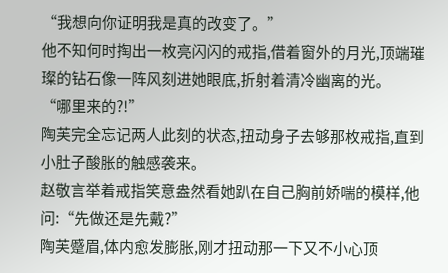“我想向你证明我是真的改变了。”
他不知何时掏出一枚亮闪闪的戒指,借着窗外的月光,顶端璀璨的钻石像一阵风刻进她眼底,折射着清冷幽离的光。
“哪里来的?!”
陶芙完全忘记两人此刻的状态,扭动身子去够那枚戒指,直到小肚子酸胀的触感袭来。
赵敬言举着戒指笑意盎然看她趴在自己胸前娇喘的模样,他问:“先做还是先戴?”
陶芙蹙眉,体内愈发膨胀,刚才扭动那一下又不小心顶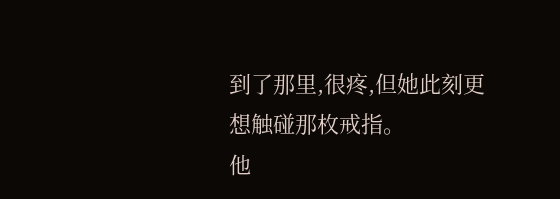到了那里,很疼,但她此刻更想触碰那枚戒指。
他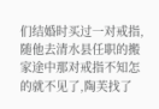们结婚时买过一对戒指,随他去清水县任职的搬家途中那对戒指不知怎的就不见了,陶芙找了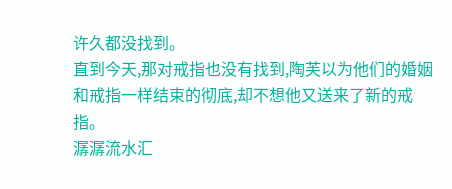许久都没找到。
直到今天,那对戒指也没有找到,陶芙以为他们的婚姻和戒指一样结束的彻底,却不想他又送来了新的戒指。
潺潺流水汇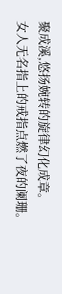聚成溪,悠扬婉转的旋律幻化成章。
女人无名指上的戒指点燃了夜的阑珊。